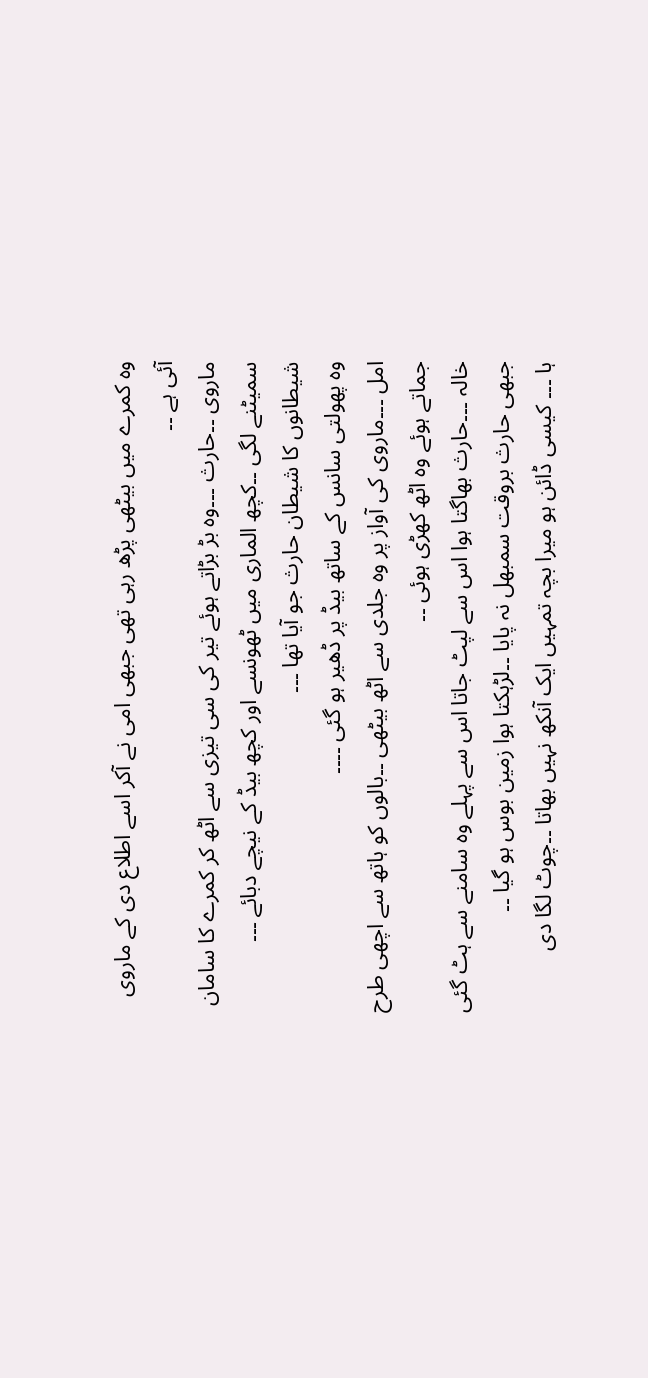وہ کمرے میں بیٹھی پڑھ رہی تھی جبھی امی نے آکر اسے اطلاع دی کے ماروی آئی ہے ۔۔
ماروی ۔۔حارث ۔۔۔وہ بڑ بڑاتے ہوئے تیر کی سی تیزی سے اٹھ کر کمرے کا سامان سمیٹنے لگی ۔۔کچھ الماری میں ٹھونسے اور کچھ بیڈ کے نیچے دبائے ۔۔۔
شیطانوں کا شیطان حارث جو آیا تھا ۔۔۔
وہ پھولتی سانس کے ساتھ بیڈ پر ڈھیر ہو گئی ۔۔۔۔
امل ۔۔۔ماروی کی آواز پر وہ جلدی سے اٹھ بیٹھی ۔۔بالوں کو ہاتھ سے اچھی طرح جماتے ہوئے وہ اٹھ کھڑی ہوئی ۔۔
خالہ ۔۔۔حارث بھاگتا ہوا اس سے لپٹ جاتا اس سے پہلے وہ سامنے سے ہٹ گئی جبھی حارث بروقت سمبھل نہ پایا ۔۔لڑہکتا ہوا زمین بوس ہو گیا ۔۔
ہا ۔۔۔ کیسی ڈائن ہو میرا بچہ تمہیں ایک آنکھ نہیں بھاتا ۔۔چوٹ لگا دی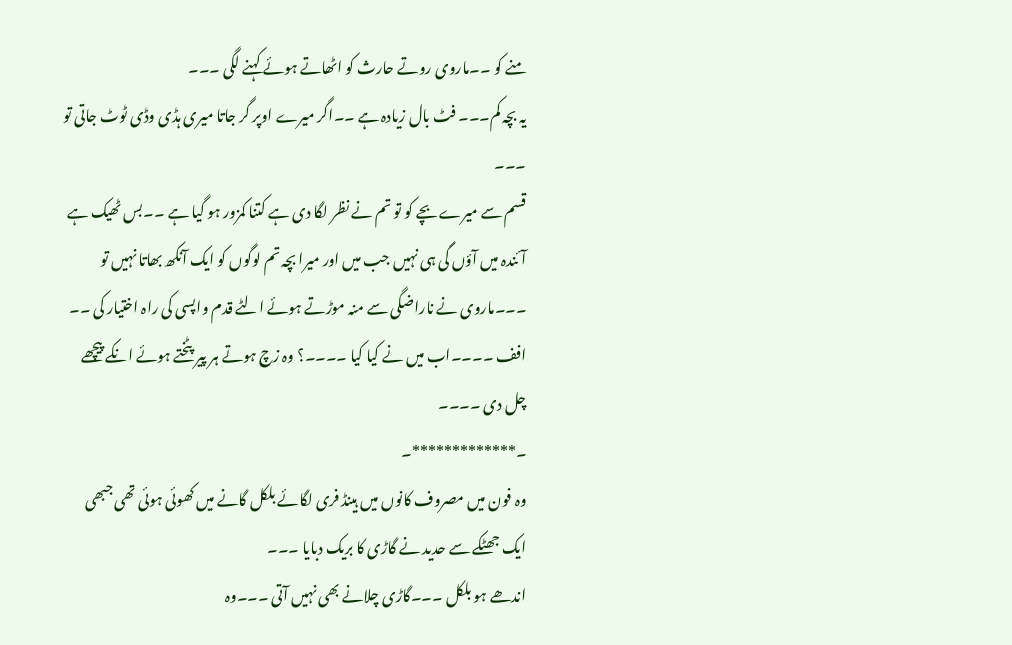منے کو ۔۔ماروی روتے حارث کو اٹھاتے ہوئے کہنے لگی ۔۔۔
یہ بچہ کم۔۔۔ فٹ بال زیادہ ہے ۔۔اگر میرے اوپر گر جاتا میری ہڈی وڈی ٹوٹ جاتی تو ۔۔۔
قسم سے میرے بچے کو تو تم نے نظر لگا دی ہے کتنا کمزور ہو گیا ہے ۔۔بس ٹھیک ہے آئندہ میں آؤں گی ہی نہیں جب میں اور میرا بچہ تم لوگوں کو ایک آنکھ بھاتا نہیں تو ۔۔۔ماروی نے ناراضگی سے منہ موڑتے ہوئے الٹے قدم واپسی کی راہ اختیار کی ۔۔
افف ۔۔۔۔اب میں نے کیا کیا ۔۔۔۔؟ وہ زچ ہوتے ہر پیر پٹختے ہوئے انکے پیچھے چل دی ۔۔۔۔
۔*************۔
وہ فون میں مصروف کانوں میں ہینڈ فری لگائے بلکل گانے میں کھوئی ہوئی تھی جبھی ایک جھٹکے سے حدید نے گاڑی کا بریک دبایا ۔۔۔
اندھے ہو بلکل ۔۔۔گاڑی چلانے بھی نہیں آتی ۔۔۔وہ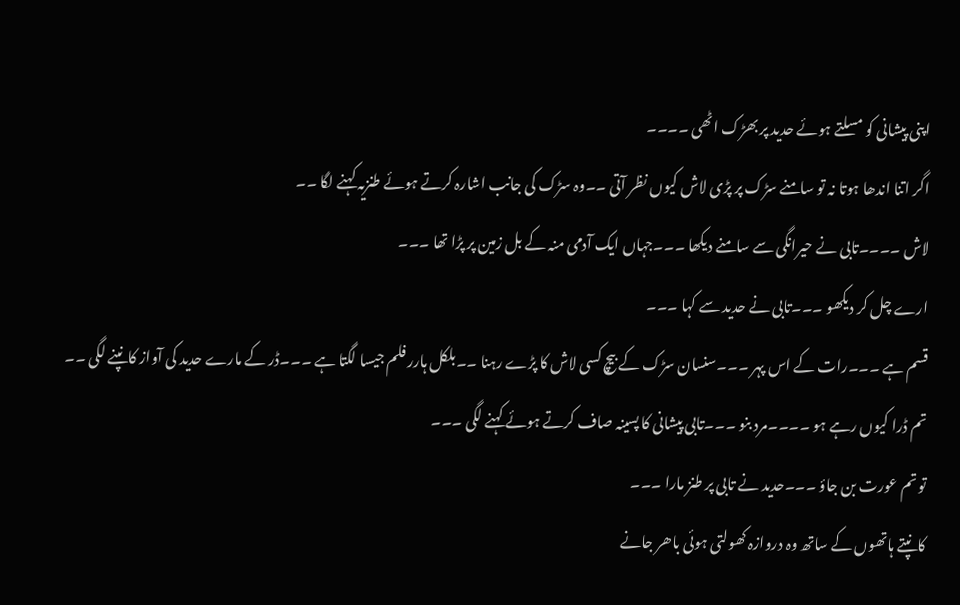اپنی پیشانی کو مسلتے ہوئے حدید پر بھڑک اٹھی ۔۔۔۔
اگر اتنا اندھا ہوتا نہ تو سامنے سڑک پر پڑی لاش کیوں نظر آتی ۔۔وہ سڑک کی جانب اشارہ کرتے ہوئے طنزیہ کہنے لگا ۔۔
لاش ۔۔۔۔تابی نے حیرانگی سے سامنے دیکھا ۔۔۔جہاں ایک آدمی منہ کے بل زمین پر پڑا تھا ۔۔۔
ارے چل کر دیکھو ۔۔۔تابی نے حدید سے کہا ۔۔۔
قسم ہے ۔۔۔رات کے اس پہر ۔۔۔سنسان سڑک کے بیچ کسی لاش کا پڑے رہنا ۔۔بلکل ہارر فلم جیسا لگتا ہے ۔۔۔ڈر کے مارے حدید کی آواز کانپنے لگی ۔۔
تم ڈرا کیوں رہے ہو ۔۔۔۔مرد بنو ۔۔۔تابی پیشانی کا پسینہ صاف کرتے ہوئے کہنے لگی ۔۔۔
تو تم عورت بن جاؤ ۔۔۔حدید نے تابی پر طنز مارا ۔۔۔
کانپتے ہاتھوں کے ساتھ وہ دروازہ کھولتی ہوئی باھر جانے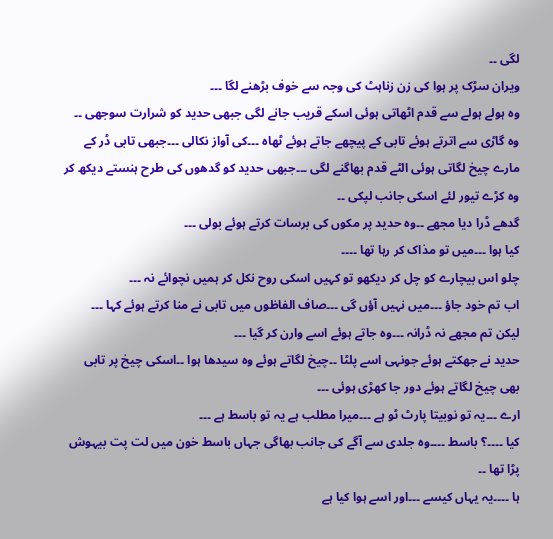لگی ۔۔
ویران سڑک پر ہوا کی زن زناہٹ کی وجہ سے خوف بڑھنے لگا ۔۔۔
وہ ہولے ہولے سے قدم اٹھاتی ہوئی اسکے قریب جانے لگی جبھی حدید کو شرارت سوجھی ۔۔
وہ گاڑی سے اترتے ہوئے تابی کے پیچھے جاتے ہوئے ٹھاہ ۔۔۔کی آواز نکالی ۔۔۔جبھی تابی ڈر کے مارے چیخ لگاتی ہوئی الٹے قدم بھاگنے لگی ۔۔۔جبھی حدید کو گدھوں کی طرح ہنستے دیکھ کر وہ کڑے تیور لئے اسکی جانب لپکی ۔۔
گدھے ڈرا دیا مجھے ۔۔وہ حدید پر مکوں کی برسات کرتے ہوئے بولی ۔۔۔
کیا ہوا ۔۔۔میں تو مذاک کر رہا تھا ۔۔۔۔
چلو اس بیچارے کو چل کر دیکھو تو کہیں اسکی روح نکل کر ہمیں نچوائے نہ ۔۔۔
اب تم خود جاؤ ۔۔۔میں نہیں آؤں گی ۔۔۔صاف الفاظوں میں تابی نے منا کرتے ہوئے کہا ۔۔۔
لیکن تم مجھے نہ ڈرانہ ۔۔۔وہ جاتے ہوئے اسے وارن کر گیا ۔۔۔
حدید نے جھکتے ہوئے جونہی اسے پلٹا ۔۔چیخ لگاتے ہوئے وہ سیدھا ہوا ۔۔اسکی چیخ پر تابی بھی چیخ لگاتے ہوئے دور جا کھڑی ہوئی ۔۔۔
ارے ۔۔۔یہ تو نوبیتا پارٹ ٹو ہے ۔۔۔میرا مطلب ہے یہ تو باسط ہے ۔۔۔
کیا ۔۔۔۔؟ باسط ۔۔۔۔وہ جلدی سے آگے کی جانب بھاگی جہاں باسط خون میں لت پت بیہوش پڑا تھا ۔۔
ہا ۔۔۔۔یہ یہاں کیسے ۔۔۔اور اسے ہوا کیا ہے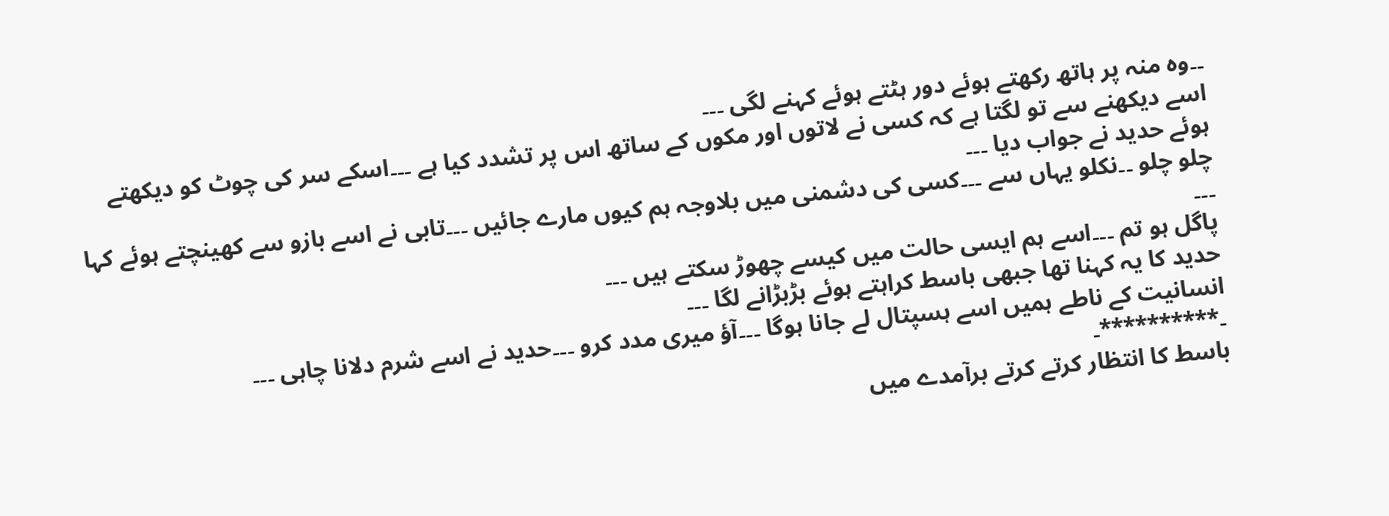۔۔وہ منہ پر ہاتھ رکھتے ہوئے دور ہٹتے ہوئے کہنے لگی ۔۔۔
اسے دیکھنے سے تو لگتا ہے کہ کسی نے لاتوں اور مکوں کے ساتھ اس پر تشدد کیا ہے ۔۔۔اسکے سر کی چوٹ کو دیکھتے ہوئے حدید نے جواب دیا ۔۔۔
چلو چلو ۔۔نکلو یہاں سے ۔۔۔کسی کی دشمنی میں بلاوجہ ہم کیوں مارے جائیں ۔۔۔تابی نے اسے بازو سے کھینچتے ہوئے کہا ۔۔۔
پاگل ہو تم ۔۔۔اسے ہم ایسی حالت میں کیسے چھوڑ سکتے ہیں ۔۔۔
حدید کا یہ کہنا تھا جبھی باسط کراہتے ہوئے بڑبڑانے لگا ۔۔۔
انسانیت کے ناطے ہمیں اسے ہسپتال لے جانا ہوگا ۔۔۔آؤ میری مدد کرو ۔۔۔حدید نے اسے شرم دلانا چاہی ۔۔۔
۔**********۔
باسط کا انتظار کرتے کرتے برآمدے میں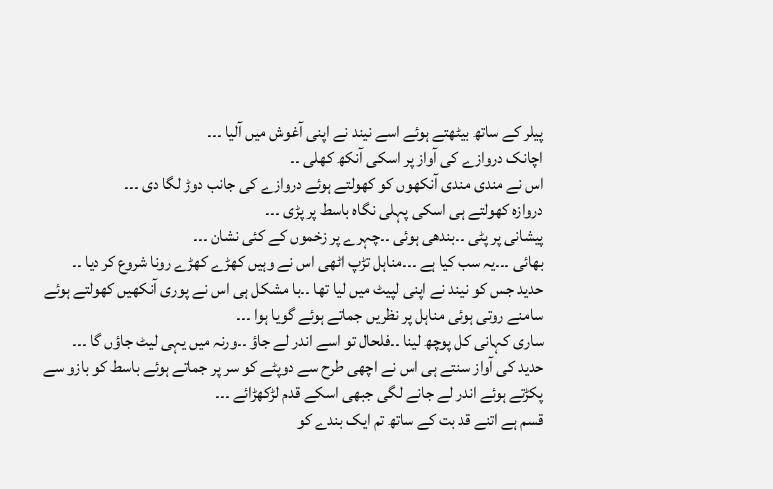پیلر کے ساتھ بیٹھتے ہوئے اسے نیند نے اپنی آغوش میں آلیا ۔۔۔
اچانک دروازے کی آواز پر اسکی آنکھ کھلی ۔۔
اس نے مندی مندی آنکھوں کو کھولتے ہوئے دروازے کی جانب دوڑ لگا دی ۔۔۔
دروازہ کھولتے ہی اسکی پہلی نگاہ باسط پر پڑی ۔۔۔
پیشانی پر پٹی ۔۔بندھی ہوئی ۔۔چہرے پر زخموں کے کئی نشان ۔۔۔
بھائی ۔۔۔یہ سب کیا ہے ۔۔۔مناہل تڑپ اٹھی اس نے وہیں کھڑے کھڑے رونا شروع کر دیا ۔۔
حدید جس کو نیند نے اپنی لپیٹ میں لیا تھا ۔۔با مشکل ہی اس نے پوری آنکھیں کھولتے ہوئے سامنے روتی ہوئی مناہل پر نظریں جماتے ہوئے گویا ہوا ۔۔۔
ساری کہانی کل پوچھ لینا ۔۔فلحال تو اسے اندر لے جاؤ ۔۔ورنہ میں یہی لیٹ جاؤں گا ۔۔۔
حدید کی آواز سنتے ہی اس نے اچھی طرح سے دوپٹے کو سر پر جماتے ہوئے باسط کو بازو سے پکڑتے ہوئے اندر لے جانے لگی جبھی اسکے قدم لڑکھڑائے ۔۔۔
قسم ہے اتنے قد بت کے ساتھ تم ایک بندے کو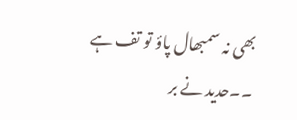بھی نہ سمبھال پاؤ تو تف ہے ۔۔حدید نے بر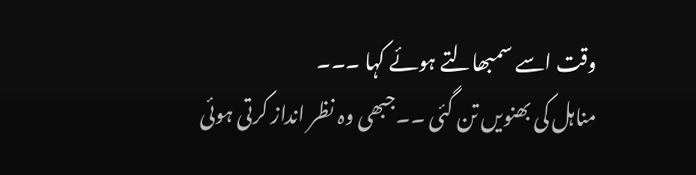وقت اسے سمبھالتے ہوئے کہا ۔۔۔
مناہل کی بھنویں تن گئی ۔۔جبھی وہ نظر انداز کرتی ہوئی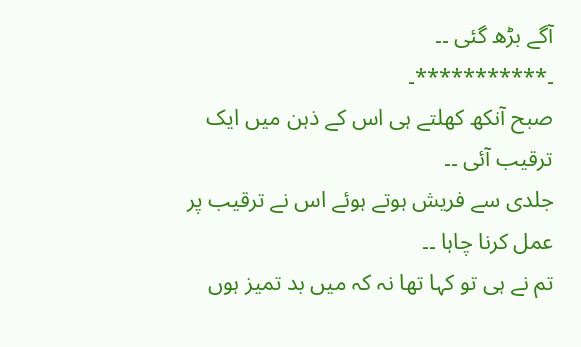آگے بڑھ گئی ۔۔
۔***********۔
صبح آنکھ کھلتے ہی اس کے ذہن میں ایک ترقیب آئی ۔۔
جلدی سے فریش ہوتے ہوئے اس نے ترقیب پر عمل کرنا چاہا ۔۔
تم نے ہی تو کہا تھا نہ کہ میں بد تمیز ہوں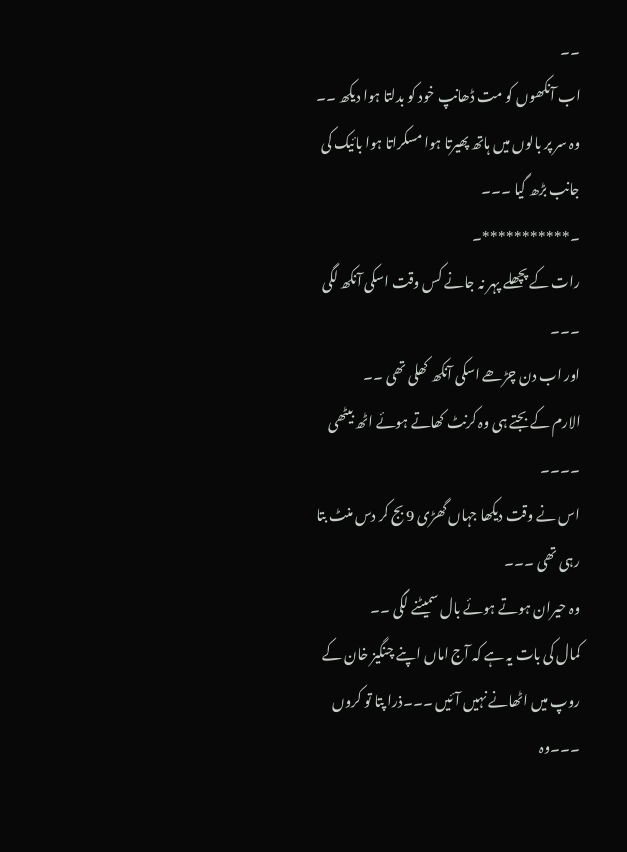۔۔
اب آنکھوں کو مت ڈھانپ خود کو بدلتا ہوا دیکھ ۔۔
وہ سر پر بالوں میں ہاتھ پھیرتا ہوا مسکراتا ہوا بائیک کی جانب بڑھ گیا ۔۔۔
۔***********۔
رات کے پچھلے پہر نہ جانے کس وقت اسکی آنکھ لگی ۔۔۔
اور اب دن چڑھے اسکی آنکھ کھلی تھی ۔۔
الارم کے بجتے ہی وہ کرنٹ کھاتے ہوئے اٹھ بیٹھی ۔۔۔۔
اس نے وقت دیکھا جہاں گھڑی 9 بج کر دس منٹ بتا رہی تھی ۔۔۔
وہ حیران ہوتے ہوئے بال سمیٹنے لگی ۔۔
کمال کی بات یہ ہے کہ آج اماں اپنے چنگیز خان کے روپ میں اٹھانے نہیں آئیں ۔۔۔ذرا پتا تو کروں ۔۔۔وہ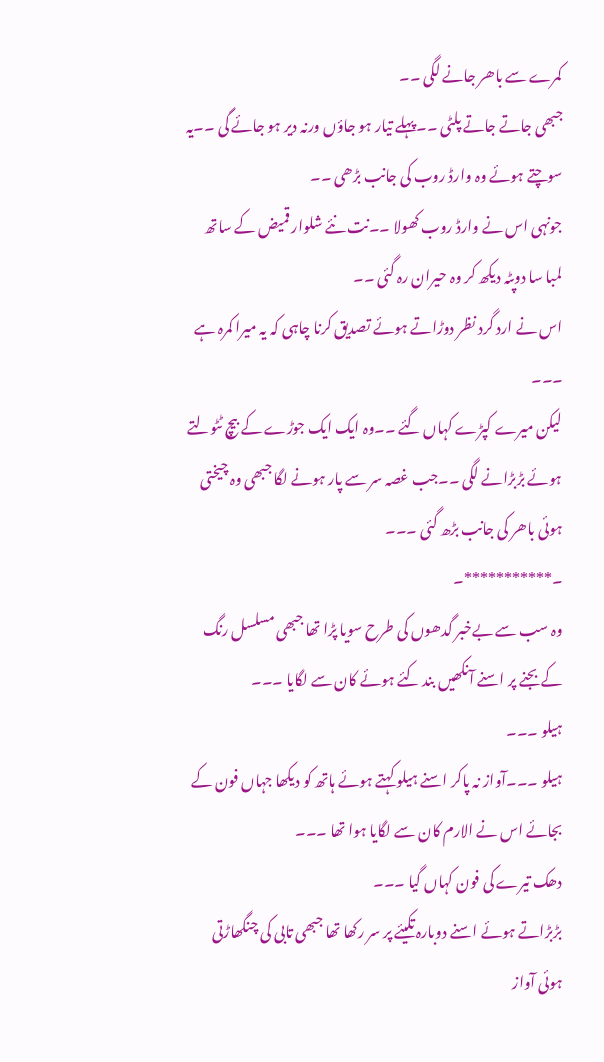کمرے سے باھر جانے لگی ۔۔
جبھی جاتے جاتے پلٹی ۔۔پہلے تیار ہو جاؤں ورنہ دیر ہو جائے گی ۔۔یہ سوچتے ہوئے وہ وارڈ روب کی جانب بڑھی ۔۔
جونہی اس نے وارڈ روب کھولا ۔۔نت نئے شلوار قمیض کے ساتھ لمبا سا دوپٹہ دیکھ کر وہ حیران رہ گئی ۔۔
اس نے ارد گرد نظر دوڑاتے ہوئے تصدیق کرنا چاہی کہ یہ میرا کمرہ ہے ۔۔۔
لیکن میرے کپڑے کہاں گئے ۔۔وہ ایک ایک جوڑے کے بیچ ٹٹولتے ہوئے بڑبڑانے لگی ۔۔جب غصہ سر سے پار ہونے لگا جبھی وہ چیختی ہوئی باھر کی جانب بڑھ گئی ۔۔۔
۔***********۔
وہ سب سے بےخبر گدھوں کی طرح سویا پڑا تھا جبھی مسلسل رنگ کے بجنے پر اسنے آنکھیں بند کئے ہوئے کان سے لگایا ۔۔۔
ہیلو ۔۔۔
ہیلو ۔۔۔آواز نہ پاکر اسنے ہیلو کہتے ہوئے ہاتھ کو دیکھا جہاں فون کے بجائے اس نے الارم کان سے لگایا ہوا تھا ۔۔۔
دھک تیرے کی فون کہاں گیا ۔۔۔
بڑبڑاتے ہوئے اسنے دوبارہ تکیئے پر سر رکھا تھا جبھی تابی کی چنگھاڑتی ہوئی آواز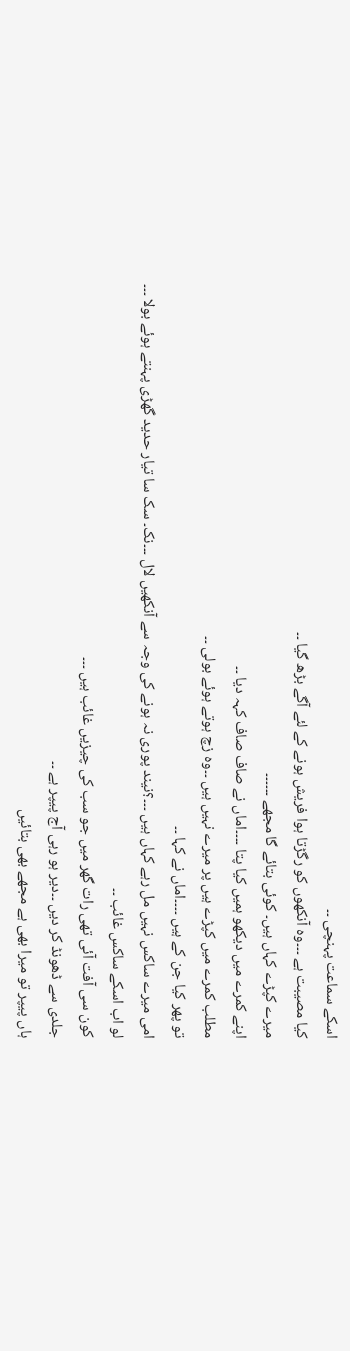اسکے سماعت پہنچی ۔۔
کیا مصیبت ہے ۔۔۔وہ آنکھوں کو رگڑتا ہوا فریش ہونے کے لئے آگے بڑھ گیا ۔۔
میرے کپڑے کہاں ہیں۔ کوئی بتائے گا مجھے ۔۔۔۔۔۔
اپنے کمرے میں دیکھو ہمیں کیا پتا ۔۔۔۔اماں نے صاف صاف کہہ دیا ۔۔
مطلب کمرے میں کپڑے ہیں پر میرے نہیں ہیں ۔۔وہ زچ ہوتے ہوئے بولی ۔۔
تو پھر کیا جن کے ہیں ۔۔۔۔اماں نے کہا ۔۔
امی میرے ساکس نہیں مل رہے کہاں ہیں ۔۔۔؟نیند پوری نہ ہونے کی وجہ سے آنکھیں لال ۔۔۔نک۔ سک سا تیار حدید گھڑی پہنتے ہوئے بولا ۔۔۔
لو اب اسکے ساکس غائب ۔۔
کون سی آفت آئی تھی رات گھر میں جو سب کی چیزیں غائب ہیں ۔۔۔
جلدی سے ڈھونڈ کر دیں ۔۔دیر ہو رہی آج پیپر ہے ۔۔
ہاں پیپر تو میرا بھی ہے مجھے بھی بتائیں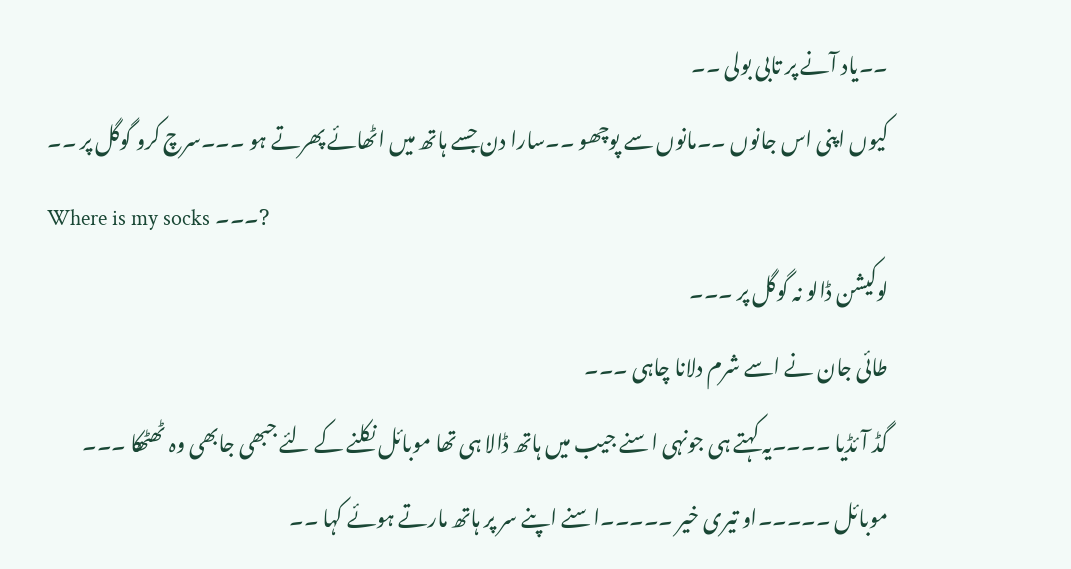۔۔یاد آنے پر تابی بولی ۔۔
کیوں اپنی اس جانوں ۔۔مانوں سے پوچھو ۔۔سارا دن جسے ہاتھ میں اٹھائے پھرتے ہو ۔۔۔سرچ کرو گوگل پر ۔۔
Where is my socks ۔۔۔?
لوکیشن ڈالو نہ گوگل پر ۔۔۔
طائی جان نے اسے شرم دلانا چاہی ۔۔۔
گڈ آئڈیا ۔۔۔۔یہ کہتے ہی جونہی اسنے جیب میں ہاتھ ڈالا ہی تھا موبائل نکلنے کے لئے جبھی جابھی وہ ٹھٹھکا ۔۔۔
موبائل ۔۔۔۔۔او تیری خیر ۔۔۔۔۔اسنے اپنے سر پر ہاتھ مارتے ہوئے کہا ۔۔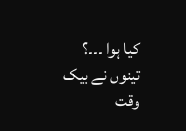کیا ہوا ۔۔۔؟ تینوں نے بیک وقت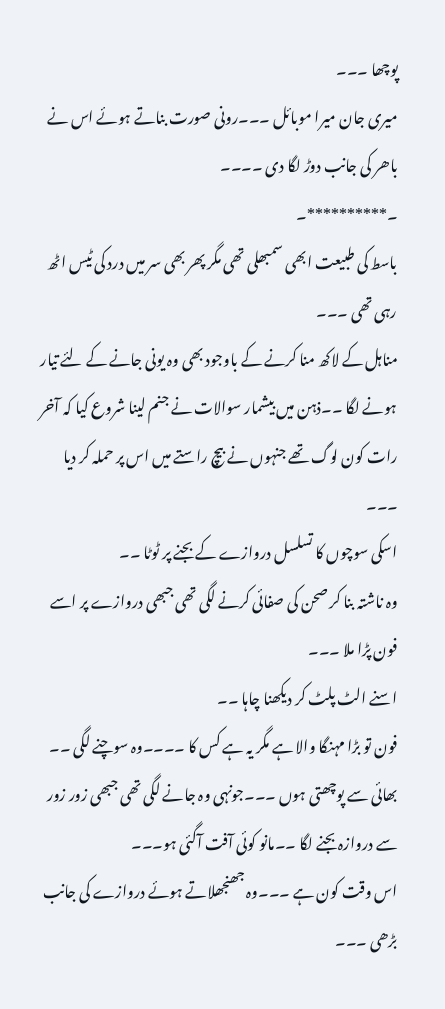پوچھا ۔۔۔
میری جان میرا موبائل ۔۔۔رونی صورت بناتے ہوئے اس نے باھر کی جانب دوڑ لگا دی ۔۔۔۔
۔**********۔
باسط کی طبیعت ابھی سمبھلی تھی مگر پھر بھی سر میں درد کی ٹیس اٹھ رہی تھی ۔۔۔
مناہل کے لاکھ منا کرنے کے باوجود بھی وہ یونی جانے کے لئے تیار ہونے لگا ۔۔ذہن میں بیشمار سوالات نے جنم لینا شروع کیا کہ آخر رات کون لوگ تھے جنہوں نے بیچ راستے میں اس پر حملہ کر دیا ۔۔۔
اسکی سوچوں کا تسلسل دروازے کے بجنے پر ٹوٹا ۔۔
وہ ناشتہ بنا کر صحن کی صفائی کرنے لگی تھی جبھی دروازے پر اسے فون پڑا ملا ۔۔۔
اسنے الٹ پلٹ کر دیکھنا چاہا ۔۔
فون تو بڑا مہنگا والا ہے مگر یہ ہے کس کا ۔۔۔۔وہ سوچنے لگی ۔۔
بھائی سے پوچھتی ہوں ۔۔۔جونہی وہ جانے لگی تھی جبھی زور زور سے دروازہ بجنے لگا ۔۔مانو کوئی آفت آگئی ہو۔۔۔
اس وقت کون ہے ۔۔۔وہ جھنجھلاتے ہوئے دروازے کی جانب بڑھی ۔۔۔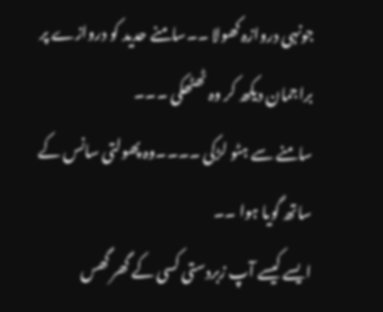جونہی دروازہ کھولا ۔۔سامنے حدید کو دروازے پر براجمان دیکھ کر وہ ٹھٹھکی ۔۔۔
سامنے سے ہٹو لڑکی ۔۔۔۔وہ پھولتی سانس کے ساتھ گویا ہوا ۔۔
ایسے کیسے آپ زبردستی کسی کے گھر گھس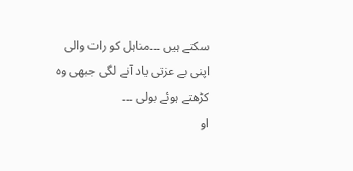سکتے ہیں ۔۔۔مناہل کو رات والی اپنی بے عزتی یاد آنے لگی جبھی وہ کڑھتے ہوئے بولی ۔۔۔
او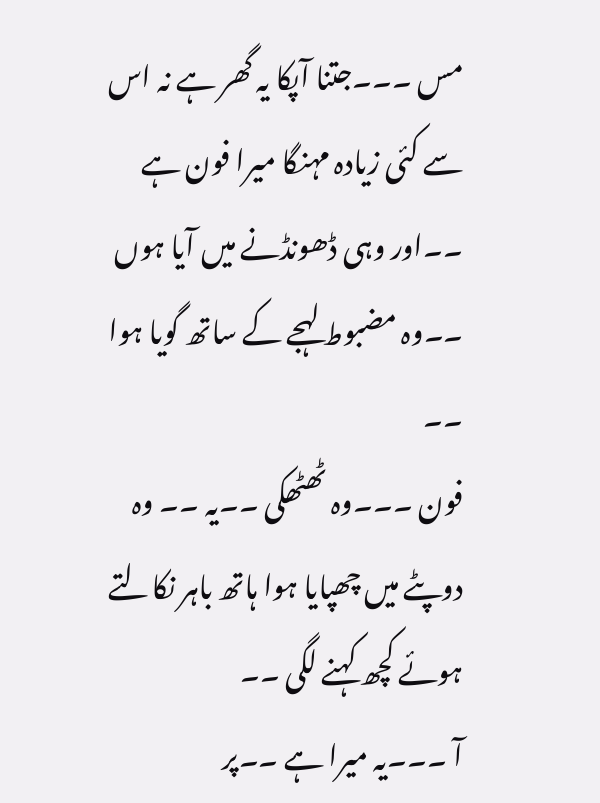مس ۔۔۔جتنا آپکا یہ گھر ہے نہ اس سے کئی زیادہ مہنگا میرا فون ہے ۔۔اور وہی ڈھونڈنے میں آیا ہوں ۔۔وہ مضبوط لہجے کے ساتھ گویا ہوا ۔۔
فون ۔۔۔وہ ٹھٹھکی ۔۔یہ ۔۔ وہ دوپٹے میں چھپایا ہوا ہاتھ باہر نکالتے ہوئے کچھ کہنے لگی ۔۔
آ ۔۔۔یہ میرا ہے ۔۔پر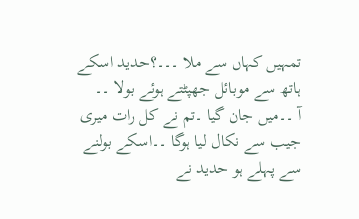تمہیں کہاں سے ملا ۔۔۔؟حدید اسکے ہاتھ سے موبائل جھپٹتے ہوئے بولا ۔۔
آ ۔۔میں جان گیا ۔تم نے کل رات میری جیب سے نکال لیا ہوگا ۔۔اسکے بولنے سے پہلے ہو حدید نے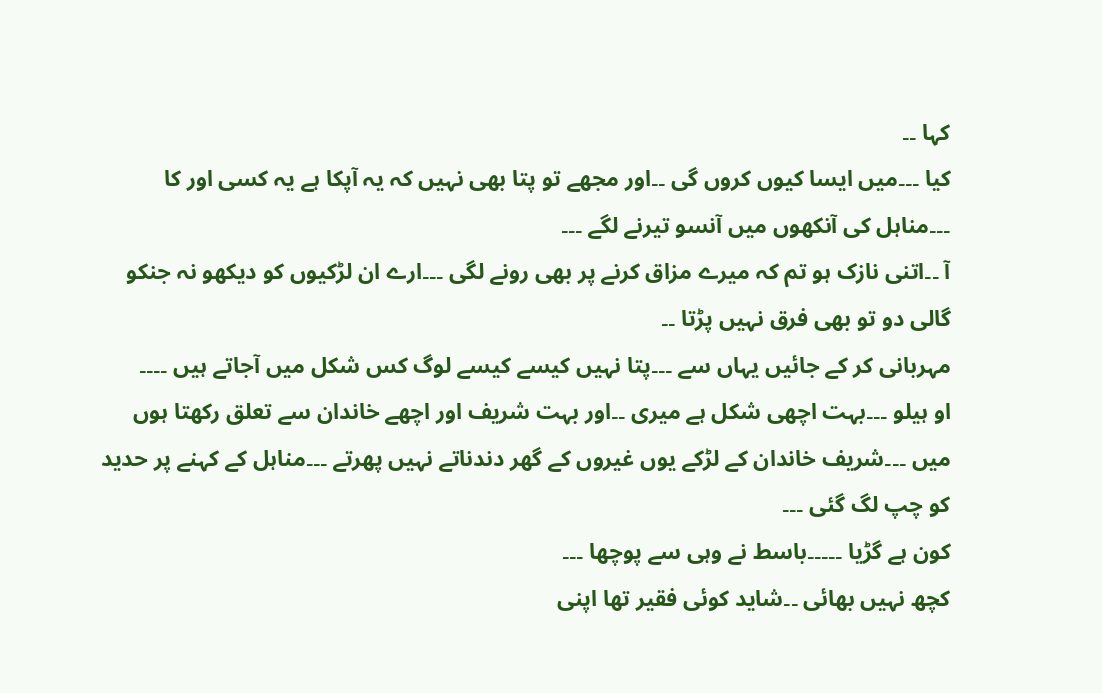کہا ۔۔
کیا ۔۔۔میں ایسا کیوں کروں گی ۔۔اور مجھے تو پتا بھی نہیں کہ یہ آپکا ہے یہ کسی اور کا ۔۔۔مناہل کی آنکھوں میں آنسو تیرنے لگے ۔۔۔
آ ۔۔اتنی نازک ہو تم کہ میرے مزاق کرنے پر بھی رونے لگی ۔۔۔ارے ان لڑکیوں کو دیکھو نہ جنکو گالی دو تو بھی فرق نہیں پڑتا ۔۔
مہربانی کر کے جائیں یہاں سے ۔۔۔پتا نہیں کیسے کیسے لوگ کس شکل میں آجاتے ہیں ۔۔۔۔
او ہیلو ۔۔۔بہت اچھی شکل ہے میری ۔۔اور بہت شریف اور اچھے خاندان سے تعلق رکھتا ہوں میں ۔۔۔شریف خاندان کے لڑکے یوں غیروں کے گھر دندناتے نہیں پھرتے ۔۔۔مناہل کے کہنے پر حدید کو چپ لگ گئی ۔۔۔
کون ہے گڑیا ۔۔۔۔۔باسط نے وہی سے پوچھا ۔۔۔
کچھ نہیں بھائی ۔۔شاید کوئی فقیر تھا اپنی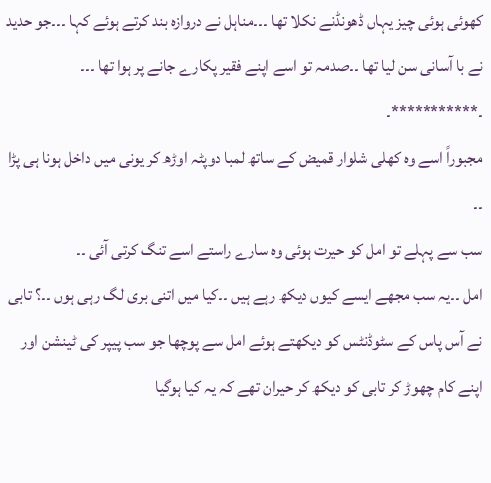کھوئی ہوئی چیز یہاں ڈھونڈنے نکلا تھا ۔۔۔مناہل نے دروازہ بند کرتے ہوئے کہا ۔۔۔جو حدید نے با آسانی سن لیا تھا ۔۔صدمہ تو اسے اپنے فقیر پکارے جانے پر ہوا تھا ۔۔۔
۔***********۔
مجبوراً اسے وہ کھلی شلوار قمیض کے ساتھ لمبا دوپٹہ اوڑھ کر یونی میں داخل ہونا ہی پڑا ۔۔
سب سے پہلے تو امل کو حیرت ہوئی وہ سارے راستے اسے تنگ کرتی آئی ۔۔
امل ۔۔یہ سب مجھے ایسے کیوں دیکھ رہے ہیں ۔۔کیا میں اتنی بری لگ رہی ہوں ۔۔؟ تابی نے آس پاس کے سٹوڈنٹس کو دیکھتے ہوئے امل سے پوچھا جو سب پیپر کی ٹینشن اور اپنے کام چھوڑ کر تابی کو دیکھ کر حیران تھے کہ یہ کیا ہوگیا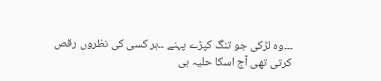۔۔۔وہ لڑکی جو تنگ کپڑے پہنے ۔۔ہر کسی کی نظروں رقص کرتی تھی آج اسکا حلیہ ہی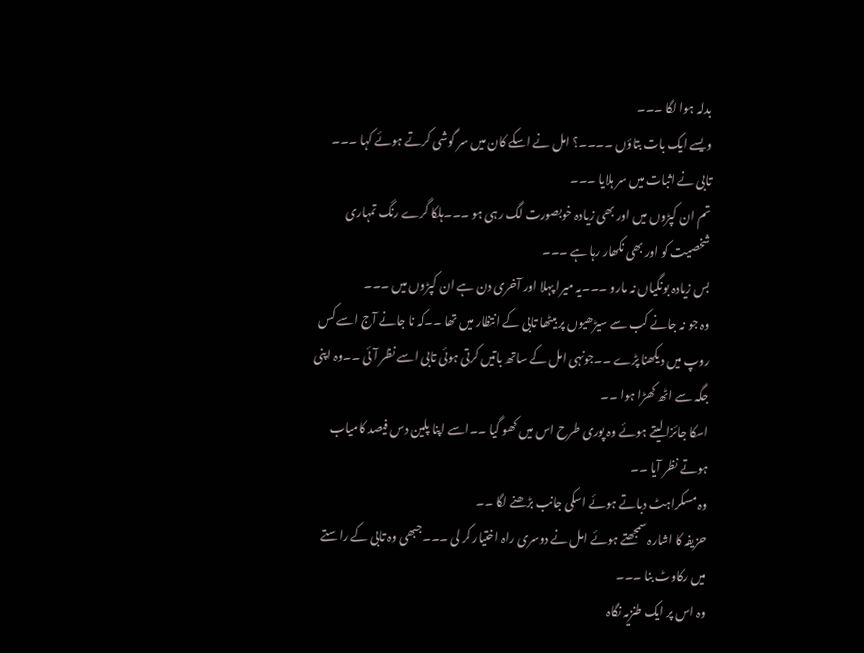بدلہ ہوا لگا ۔۔۔
ویسے ایک بات بتاؤں ۔۔۔۔؟ امل نے اسکے کان میں سر گوشی کرتے ہوئے کہا ۔۔۔
تابی نے اثبات میں سر ہلایا ۔۔۔
تم ان کپڑوں میں اور بھی زیادہ خوبصورت لگ رہی ہو ۔۔۔ہلکا گرے رنگ تمہاری شخصیت کو اور بھی نکھار رہا ہے ۔۔۔
بس زیادہ بونگیاں نہ مارو ۔۔۔یہ میرا پہلا اور آخری دن ہے ان کپڑوں میں ۔۔۔
وہ جو نہ جانے کب سے سیڑھیوں پر بیٹھا تابی کے انتظار میں تھا ۔۔کہ نا جانے آج اسے کس روپ میں دیکھنا پڑے ۔۔جونہی امل کے ساتھ باتیں کرتی ہوئی تابی اسے نظر آئی ۔۔وہ اپنی جگہ سے اٹھ کھڑا ہوا ۔۔
اسکا جائزا لیتے ہوئے وہ پوری طرح اس میں کھو گیا ۔۔اسے اپنا پلین دس فیصد کامیاب ہوتے نظر آیا ۔۔
وہ مسکراہٹ دباتے ہوئے اسکی جانب بڑھنے لگا ۔۔
حزیفہ کا اشارہ سمجھتے ہوئے امل نے دوسری راہ اختیار کر لی ۔۔۔جبھی وہ تابی کے راستے میں رکاوٹ بنا ۔۔۔
وہ اس پر ایک طنزیہ نگاہ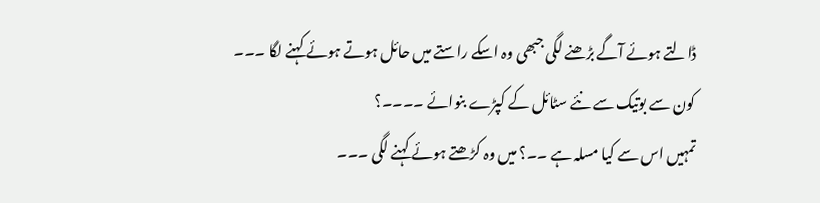ڈالتے ہوئے آگے بڑھنے لگی جبھی وہ اسکے راستے میں حائل ہوتے ہوئے کہنے لگا ۔۔۔
کون سے بوتیک سے نئے سٹائل کے کپڑے بنوائے ۔۔۔۔؟
تمہیں اس سے کیا مسلہ ہے ۔۔؟ میں وہ کڑھتے ہوئے کہنے لگی ۔۔۔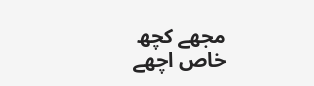مجھے کچھ خاص اچھے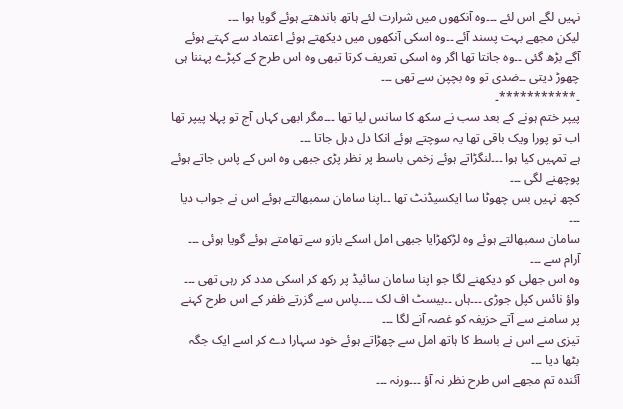نہیں لگے اس لئے ۔۔۔وہ آنکھوں میں شرارت لئے ہاتھ باندھتے ہوئے گویا ہوا ۔۔۔
لیکن مجھے بہت پسند آئے ۔۔وہ اسکی آنکھوں میں دیکھتے ہوئے اعتماد سے کہتے ہوئے آگے بڑھ گئی ۔۔وہ جانتا تھا اگر وہ اسکی تعریف کرتا تبھی وہ اس طرح کے کپڑے پہننا ہی چھوڑ دیتی ۔۔ضدی تو وہ بچپن سے تھی ۔۔۔
۔***********۔
پیپر ختم ہونے کے بعد سب نے سکھ کا سانس لیا تھا ۔۔۔مگر ابھی کہاں آج تو پہلا پیپر تھا اب تو پورا ویک باقی تھا یہ سوچتے ہوئے انکا دل دہل جاتا ۔۔۔
ہے تمہیں کیا ہوا ۔۔۔لنگڑاتے ہوئے زخمی باسط پر نظر پڑی جبھی وہ اس کے پاس جاتے ہوئے پوچھنے لگی ۔۔۔
کچھ نہیں بس چھوٹا سا ایکسیڈنٹ تھا ۔۔اپنا سامان سمبھالتے ہوئے اس نے جواب دیا ۔۔۔
سامان سمبھالتے ہوئے وہ لڑکھڑایا جبھی امل اسکے بازو سے تھامتے ہوئے گویا ہوئی ۔۔۔
آرام سے ۔۔۔
وہ اس جھلی کو دیکھنے لگا جو اپنا سامان سائیڈ پر رکھ کر اسکی مدد کر رہی تھی ۔۔۔
واؤ نائس کپل جوڑی ۔۔۔ہاں ۔۔بیسٹ اف لک ۔۔۔۔پاس سے گزرتے ظفر کے اس طرح کہنے پر سامنے سے آتے حزیفہ کو غصہ آنے لگا ۔۔۔
تیزی سے اس نے باسط کا ہاتھ امل سے چھڑاتے ہوئے خود سہارا دے کر اسے ایک جگہ بٹھا دیا ۔۔۔
آئندہ تم مجھے اس طرح نظر نہ آؤ ۔۔۔ورنہ ۔۔۔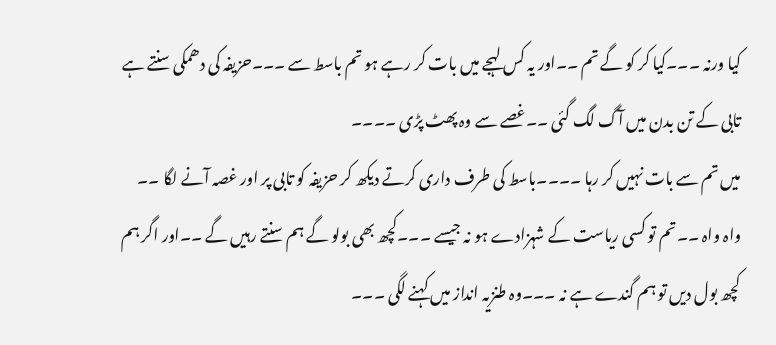کیا ورنہ ۔۔۔کیا کر کو گے تم ۔۔اور یہ کس لہجے میں بات کر رہے ہو تم باسط سے ۔۔۔حزیفہ کی دھمکی سنتے ہے تابی کے تن بدن میں آگ لگ گئی ۔۔غصے سے وہ پھٹ پڑی ۔۔۔۔
میں تم سے بات نہیں کر رہا ۔۔۔۔باسط کی طرف داری کرتے دیکھ کر حزیفہ کو تابی پر اور غصہ آنے لگا ۔۔
واہ واہ ۔۔تم تو کسی ریاست کے شہزادے ہو نہ جیسے ۔۔۔کچھ بھی بولو گے ہم سنتے رہیں گے ۔۔اور اگر ہم کچھ بول دیں تو ہم گندے ہے نہ ۔۔۔وہ طنزیہ انداز میں کہنے لگی ۔۔۔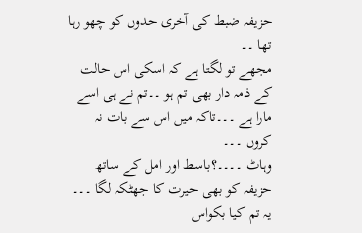حزیفہ ضبط کی آخری حدوں کو چھو رہا تھا ۔۔
مجھے تو لگتا ہے کہ اسکی اس حالت کے ذمہ دار بھی تم ہو ۔۔تم نے ہی اسے مارا ہے ۔۔۔تاکہ میں اس سے بات نہ کروں ۔۔۔
وہاٹ ۔۔۔۔؟باسط اور امل کے ساتھ حزیفہ کو بھی حیرت کا جھٹکہ لگا ۔۔۔
یہ تم کیا بکواس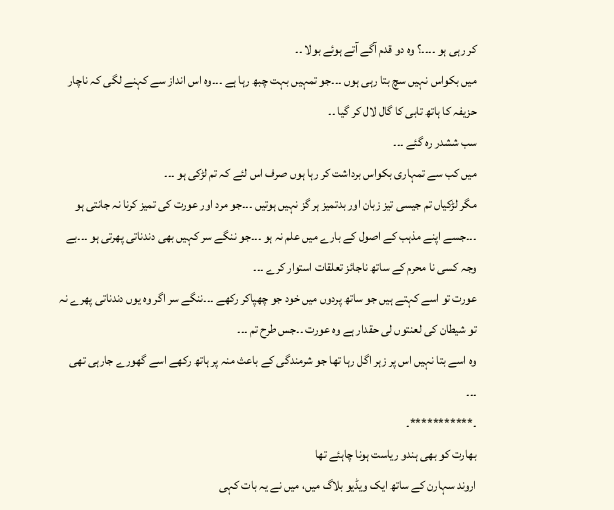کر رہی ہو ۔۔۔۔؟ وہ دو قدم آگے آتے ہوئے بولا ۔۔
میں بکواس نہیں سچ بتا رہی ہوں ۔۔۔جو تمہیں بہت چبھ رہا ہے ۔۔۔وہ اس انداز سے کہنے لگی کہ ناچار حزیفہ کا ہاتھ تابی کا گال لال کر گیا ۔۔
سب ششدر رہ گئے ۔۔۔
میں کب سے تمہاری بکواس برداشت کر رہا ہوں صرف اس لئے کہ تم لڑکی ہو ۔۔۔
مگر لڑکیاں تم جیسی تیز زبان اور بدتمیز ہر گز نہیں ہوتیں ۔۔۔جو مرد اور عورت کی تمیز کرنا نہ جانتی ہو ۔۔۔جسے اپنے مذہب کے اصول کے بارے میں علم نہ ہو ۔۔۔جو ننگے سر کہیں بھی دندناتی پھرتی ہو ۔۔۔بے وجہ کسی نا محرم کے ساتھ ناجائز تعلقات استوار کرے ۔۔۔
عورت تو اسے کہتے ہیں جو ساتھ پردوں میں خود جو چھپاکر رکھے ۔۔۔ننگے سر اگر وہ یوں دندناتی پھرے نہ تو شیطان کی لعنتوں لی حقدار ہے وہ عورت ۔۔جس طرح تم ۔۔۔
وہ اسے بتا نہیں اس پر زہر اگل رہا تھا جو شرمندگی کے باعث منہ پر ہاتھ رکھے اسے گھورے جارہی تھی ۔۔۔
۔***********۔
بھارت کو بھی ہندو ریاست ہونا چاہئے تھا
اروند سہارن کے ساتھ ایک ویڈیو بلاگ میں، میں نے یہ بات کہی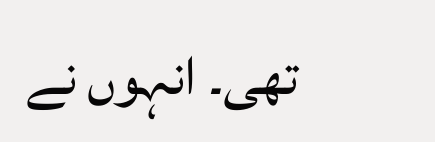تھی۔ انہوں نے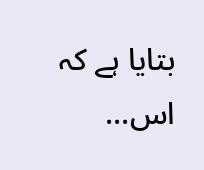بتایا ہے کہ اس...